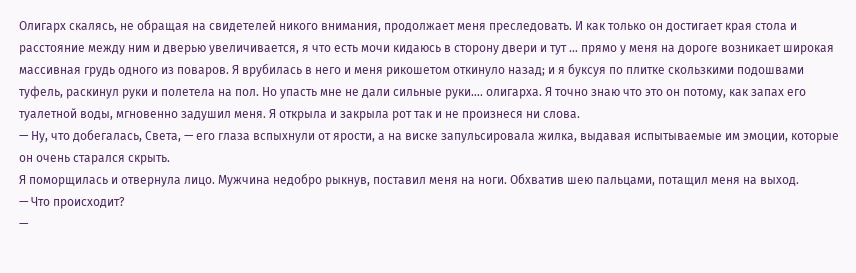Олигарх скалясь, не обращая на свидетелей никого внимания, продолжает меня преследовать. И как только он достигает края стола и расстояние между ним и дверью увеличивается, я что есть мочи кидаюсь в сторону двери и тут … прямо у меня на дороге возникает широкая массивная грудь одного из поваров. Я врубилась в него и меня рикошетом откинуло назад; и я буксуя по плитке скользкими подошвами туфель, раскинул руки и полетела на пол. Но упасть мне не дали сильные руки…. олигарха. Я точно знаю что это он потому, как запах его туалетной воды, мгновенно задушил меня. Я открыла и закрыла рот так и не произнеся ни слова.
— Ну, что добегалась, Света, — его глаза вспыхнули от ярости, а на виске запульсировала жилка, выдавая испытываемые им эмоции, которые он очень старался скрыть.
Я поморщилась и отвернула лицо. Мужчина недобро рыкнув, поставил меня на ноги. Обхватив шею пальцами, потащил меня на выход.
— Что происходит?
—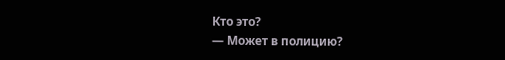Кто это?
— Может в полицию?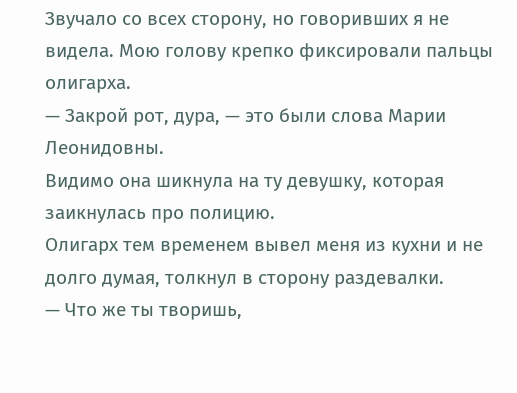Звучало со всех сторону, но говоривших я не видела. Мою голову крепко фиксировали пальцы олигарха.
— Закрой рот, дура, — это были слова Марии Леонидовны.
Видимо она шикнула на ту девушку, которая заикнулась про полицию.
Олигарх тем временем вывел меня из кухни и не долго думая, толкнул в сторону раздевалки.
— Что же ты творишь,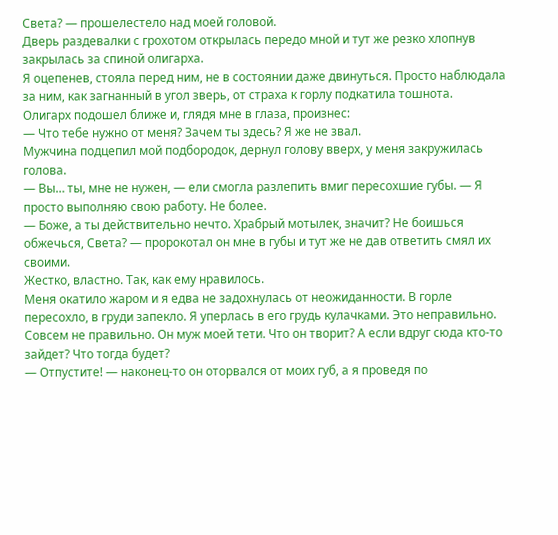Света? — прошелестело над моей головой.
Дверь раздевалки с грохотом открылась передо мной и тут же резко хлопнув закрылась за спиной олигарха.
Я оцепенев, стояла перед ним, не в состоянии даже двинуться. Просто наблюдала за ним, как загнанный в угол зверь, от страха к горлу подкатила тошнота.
Олигарх подошел ближе и, глядя мне в глаза, произнес:
— Что тебе нужно от меня? Зачем ты здесь? Я же не звал.
Мужчина подцепил мой подбородок, дернул голову вверх, у меня закружилась голова.
— Вы… ты, мне не нужен, — ели смогла разлепить вмиг пересохшие губы. — Я просто выполняю свою работу. Не более.
— Боже, а ты действительно нечто. Храбрый мотылек, значит? Не боишься обжечься, Света? — пророкотал он мне в губы и тут же не дав ответить смял их своими.
Жестко, властно. Так, как ему нравилось.
Меня окатило жаром и я едва не задохнулась от неожиданности. В горле пересохло, в груди запекло. Я уперлась в его грудь кулачками. Это неправильно. Совсем не правильно. Он муж моей тети. Что он творит? А если вдруг сюда кто-то зайдет? Что тогда будет?
— Отпустите! — наконец-то он оторвался от моих губ, а я проведя по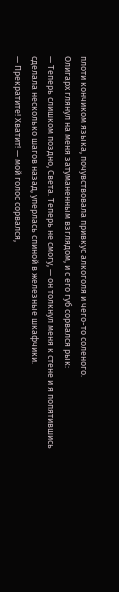плоти кончиком языка, почувствовала привкус алкоголя и чего-то соленого.
Олигарх глянул на меня затуманенным взглядом, и с его губ сорвался рык:
— Теперь слишком поздно, Света. Теперь не смогу, — он толкнул меня к стене и я попятившись сделала несколько шагов назад, уперлась спиной в железные шкафчики.
— Прекратите! Хватит! — мой голос сорвался,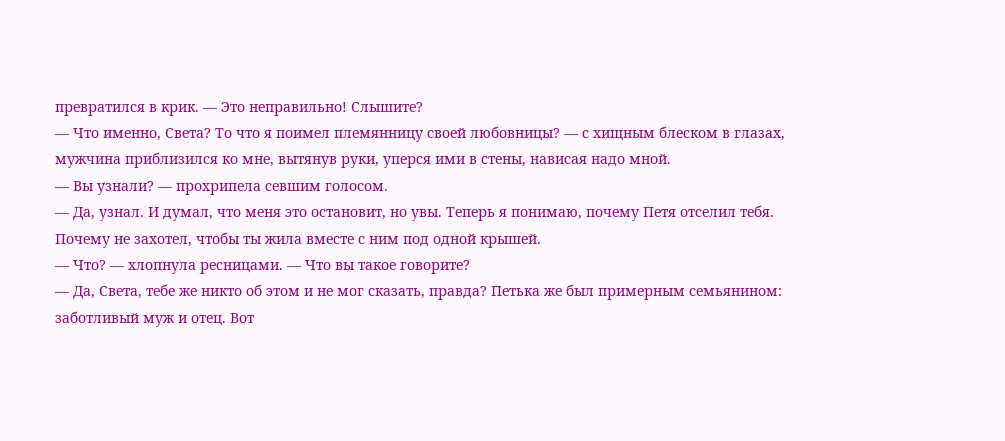превратился в крик. — Это неправильно! Слышите?
— Что именно, Света? То что я поимел племянницу своей любовницы? — с хищным блеском в глазах, мужчина приблизился ко мне, вытянув руки, уперся ими в стены, нависая надо мной.
— Вы узнали? — прохрипела севшим голосом.
— Да, узнал. И думал, что меня это остановит, но увы. Теперь я понимаю, почему Петя отселил тебя. Почему не захотел, чтобы ты жила вместе с ним под одной крышей.
— Что? — хлопнула ресницами. — Что вы такое говорите?
— Да, Света, тебе же никто об этом и не мог сказать, правда? Петька же был примерным семьянином: заботливый муж и отец. Вот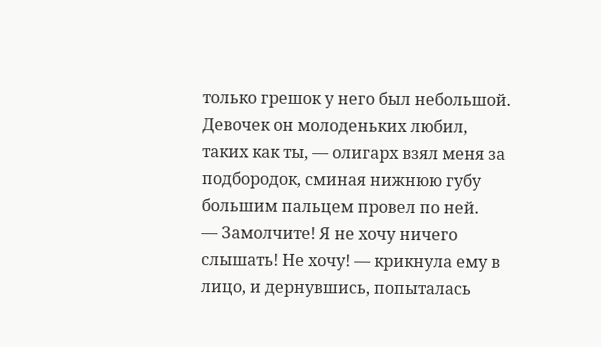только грешок у него был небольшой. Девочек он молоденьких любил, таких как ты, — олигарх взял меня за подбородок, сминая нижнюю губу большим пальцем провел по ней.
— Замолчите! Я не хочу ничего слышать! Не хочу! — крикнула ему в лицо, и дернувшись, попыталась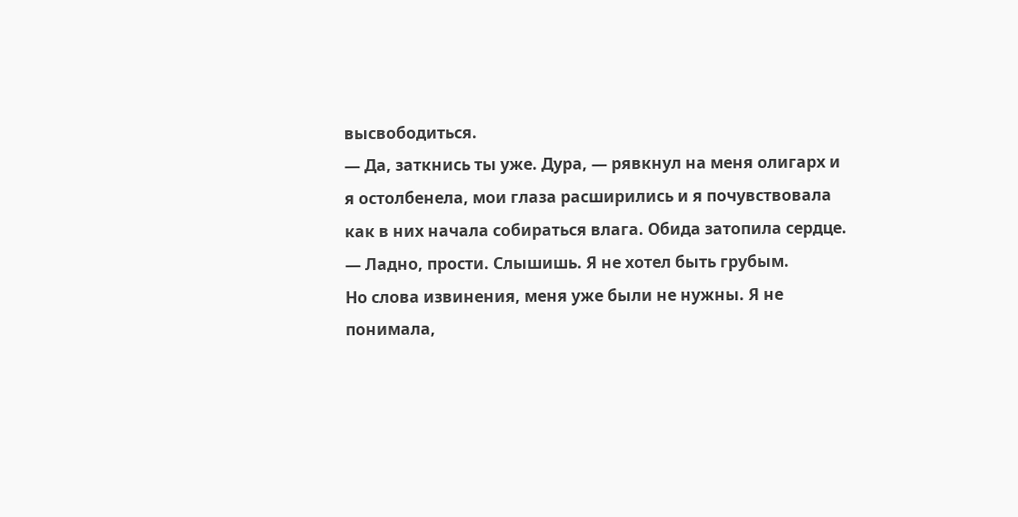высвободиться.
— Да, заткнись ты уже. Дура, — рявкнул на меня олигарх и я остолбенела, мои глаза расширились и я почувствовала как в них начала собираться влага. Обида затопила сердце.
— Ладно, прости. Слышишь. Я не хотел быть грубым.
Но слова извинения, меня уже были не нужны. Я не понимала,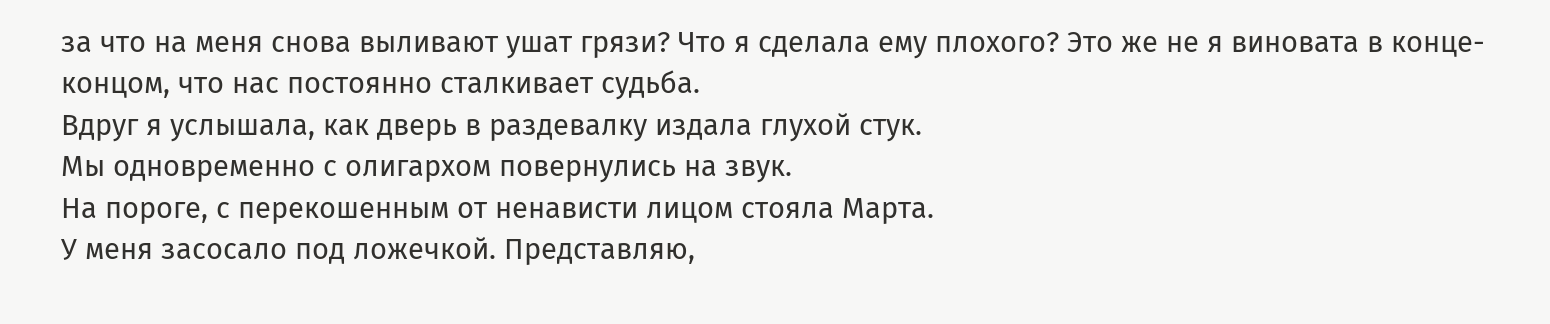за что на меня снова выливают ушат грязи? Что я сделала ему плохого? Это же не я виновата в конце-концом, что нас постоянно сталкивает судьба.
Вдруг я услышала, как дверь в раздевалку издала глухой стук.
Мы одновременно с олигархом повернулись на звук.
На пороге, с перекошенным от ненависти лицом стояла Марта.
У меня засосало под ложечкой. Представляю,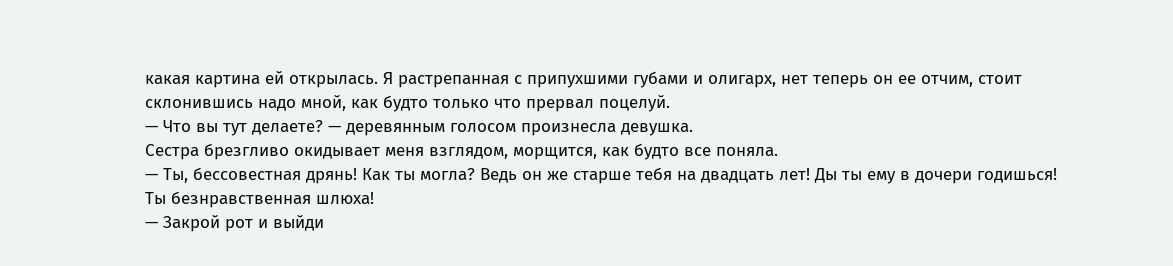какая картина ей открылась. Я растрепанная с припухшими губами и олигарх, нет теперь он ее отчим, стоит склонившись надо мной, как будто только что прервал поцелуй.
— Что вы тут делаете? — деревянным голосом произнесла девушка.
Сестра брезгливо окидывает меня взглядом, морщится, как будто все поняла.
— Ты, бессовестная дрянь! Как ты могла? Ведь он же старше тебя на двадцать лет! Ды ты ему в дочери годишься! Ты безнравственная шлюха!
— Закрой рот и выйди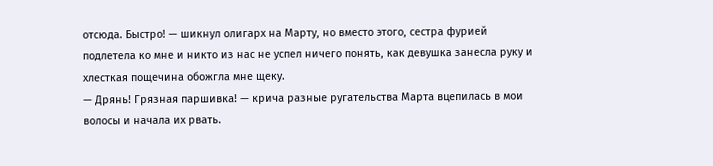отсюда. Быстро! — шикнул олигарх на Марту, но вместо этого, сестра фурией подлетела ко мне и никто из нас не успел ничего понять, как девушка занесла руку и хлесткая пощечина обожгла мне щеку.
— Дрянь! Грязная паршивка! — крича разные ругательства Марта вцепилась в мои волосы и начала их рвать.